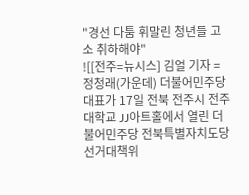"경선 다툼 휘말린 청년들 고소 취하해야"
![[전주=뉴시스] 김얼 기자 = 정청래(가운데) 더불어민주당 대표가 17일 전북 전주시 전주대학교 JJ아트홀에서 열린 더불어민주당 전북특별자치도당 선거대책위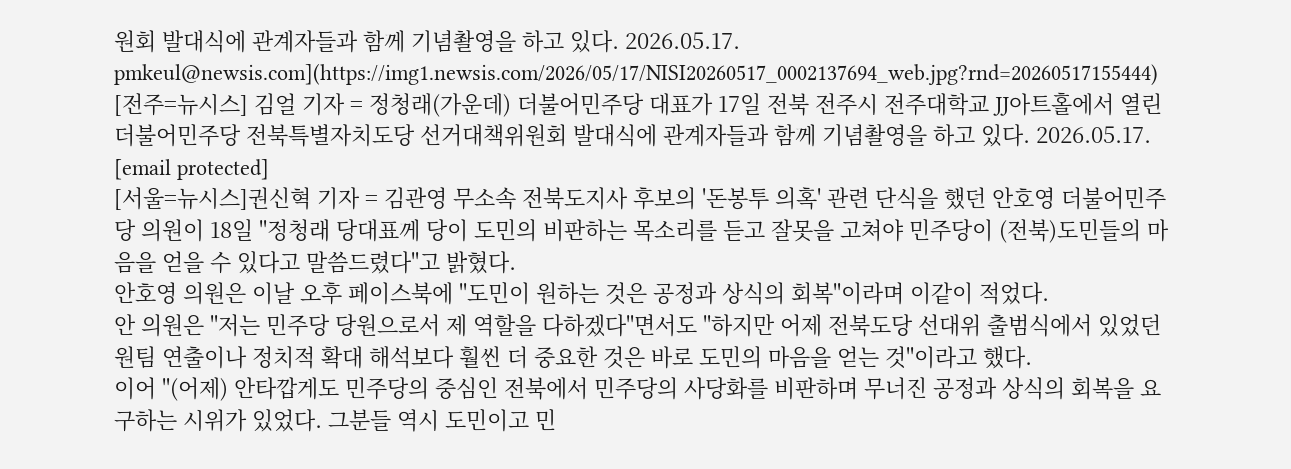원회 발대식에 관계자들과 함께 기념촬영을 하고 있다. 2026.05.17. pmkeul@newsis.com](https://img1.newsis.com/2026/05/17/NISI20260517_0002137694_web.jpg?rnd=20260517155444)
[전주=뉴시스] 김얼 기자 = 정청래(가운데) 더불어민주당 대표가 17일 전북 전주시 전주대학교 JJ아트홀에서 열린 더불어민주당 전북특별자치도당 선거대책위원회 발대식에 관계자들과 함께 기념촬영을 하고 있다. 2026.05.17. [email protected]
[서울=뉴시스]권신혁 기자 = 김관영 무소속 전북도지사 후보의 '돈봉투 의혹' 관련 단식을 했던 안호영 더불어민주당 의원이 18일 "정청래 당대표께 당이 도민의 비판하는 목소리를 듣고 잘못을 고쳐야 민주당이 (전북)도민들의 마음을 얻을 수 있다고 말씀드렸다"고 밝혔다.
안호영 의원은 이날 오후 페이스북에 "도민이 원하는 것은 공정과 상식의 회복"이라며 이같이 적었다.
안 의원은 "저는 민주당 당원으로서 제 역할을 다하겠다"면서도 "하지만 어제 전북도당 선대위 출범식에서 있었던 원팀 연출이나 정치적 확대 해석보다 훨씬 더 중요한 것은 바로 도민의 마음을 얻는 것"이라고 했다.
이어 "(어제) 안타깝게도 민주당의 중심인 전북에서 민주당의 사당화를 비판하며 무너진 공정과 상식의 회복을 요구하는 시위가 있었다. 그분들 역시 도민이고 민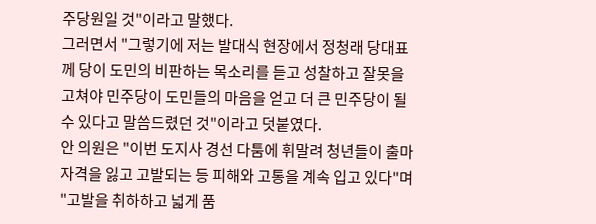주당원일 것"이라고 말했다.
그러면서 "그렇기에 저는 발대식 현장에서 정청래 당대표께 당이 도민의 비판하는 목소리를 듣고 성찰하고 잘못을 고쳐야 민주당이 도민들의 마음을 얻고 더 큰 민주당이 될 수 있다고 말씀드렸던 것"이라고 덧붙였다.
안 의원은 "이번 도지사 경선 다툼에 휘말려 청년들이 출마 자격을 잃고 고발되는 등 피해와 고통을 계속 입고 있다"며 "고발을 취하하고 넓게 품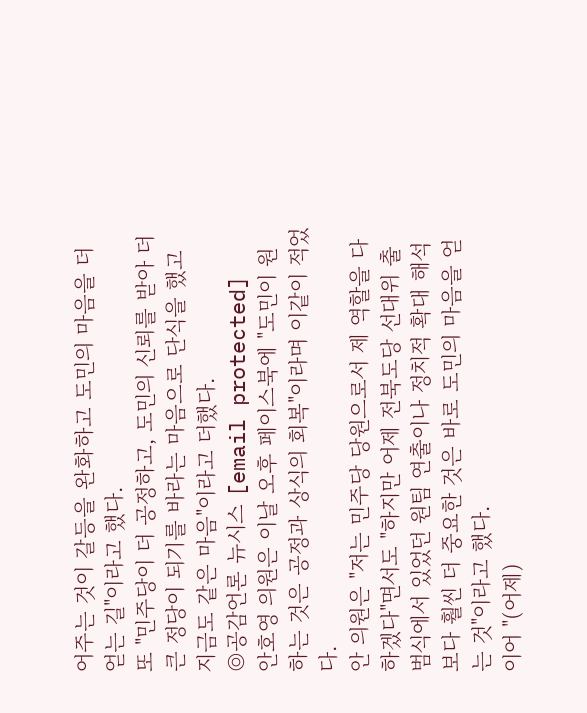어주는 것이 갈등을 완화하고 도민의 마음을 더 얻는 길"이라고 했다.
또 "민주당이 더 공정하고, 도민의 신뢰를 받아 더 큰 정당이 되기를 바라는 마음으로 단식을 했고 지금도 같은 마음"이라고 더했다.
◎공감언론 뉴시스 [email protected]
안호영 의원은 이날 오후 페이스북에 "도민이 원하는 것은 공정과 상식의 회복"이라며 이같이 적었다.
안 의원은 "저는 민주당 당원으로서 제 역할을 다하겠다"면서도 "하지만 어제 전북도당 선대위 출범식에서 있었던 원팀 연출이나 정치적 확대 해석보다 훨씬 더 중요한 것은 바로 도민의 마음을 얻는 것"이라고 했다.
이어 "(어제)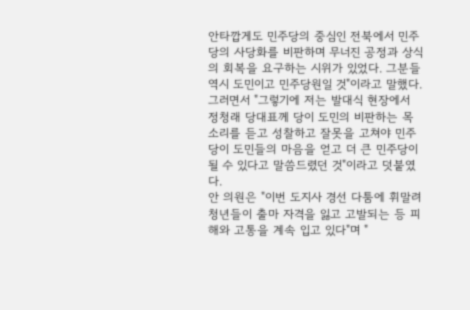안타깝게도 민주당의 중심인 전북에서 민주당의 사당화를 비판하며 무너진 공정과 상식의 회복을 요구하는 시위가 있었다. 그분들 역시 도민이고 민주당원일 것"이라고 말했다.
그러면서 "그렇기에 저는 발대식 현장에서 정청래 당대표께 당이 도민의 비판하는 목소리를 듣고 성찰하고 잘못을 고쳐야 민주당이 도민들의 마음을 얻고 더 큰 민주당이 될 수 있다고 말씀드렸던 것"이라고 덧붙였다.
안 의원은 "이번 도지사 경선 다툼에 휘말려 청년들이 출마 자격을 잃고 고발되는 등 피해와 고통을 계속 입고 있다"며 "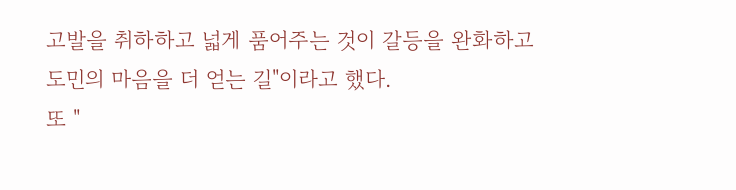고발을 취하하고 넓게 품어주는 것이 갈등을 완화하고 도민의 마음을 더 얻는 길"이라고 했다.
또 "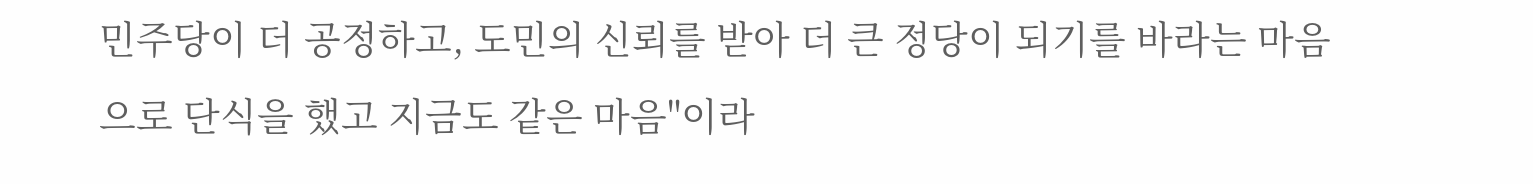민주당이 더 공정하고, 도민의 신뢰를 받아 더 큰 정당이 되기를 바라는 마음으로 단식을 했고 지금도 같은 마음"이라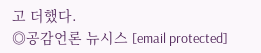고 더했다.
◎공감언론 뉴시스 [email protected]